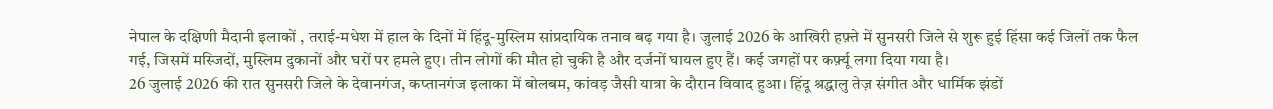नेपाल के दक्षिणी मैदानी इलाकों , तराई-मधेश में हाल के दिनों में हिंदू-मुस्लिम सांप्रदायिक तनाव बढ़ गया है। जुलाई 2026 के आखिरी हफ़्ते में सुनसरी जिले से शुरू हुई हिंसा कई जिलों तक फैल गई, जिसमें मस्जिदों, मुस्लिम दुकानों और घरों पर हमले हुए। तीन लोगों की मौत हो चुकी है और दर्जनों घायल हुए हैं। कई जगहों पर कर्फ़्यू लगा दिया गया है।
26 जुलाई 2026 की रात सुनसरी जिले के देवानगंज, कप्तानगंज इलाका में बोलबम, कांवड़ जैसी यात्रा के दौरान विवाद हुआ। हिंदू श्रद्धालु तेज़ संगीत और धार्मिक झंडों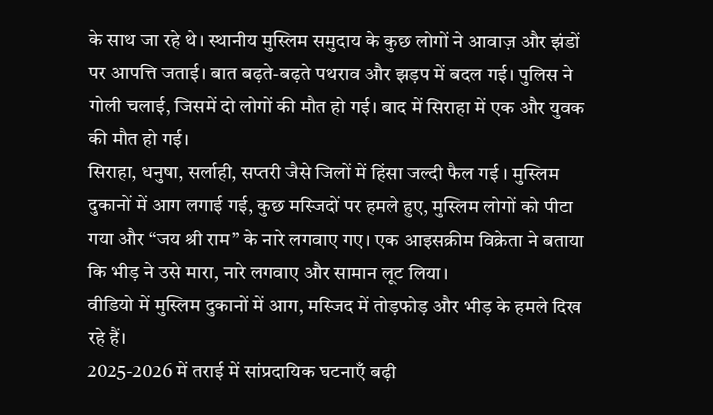के साथ जा रहे थे। स्थानीय मुस्लिम समुदाय के कुछ लोगों ने आवाज़ और झंडों पर आपत्ति जताई। बात बढ़ते-बढ़ते पथराव और झड़प में बदल गई। पुलिस ने गोली चलाई, जिसमें दो लोगों की मौत हो गई। बाद में सिराहा में एक और युवक की मौत हो गई।
सिराहा, धनुषा, सर्लाही, सप्तरी जैसे जिलों में हिंसा जल्दी फैल गई । मुस्लिम दुकानों में आग लगाई गई, कुछ मस्जिदों पर हमले हुए, मुस्लिम लोगों को पीटा गया और “जय श्री राम” के नारे लगवाए गए। एक आइसक्रीम विक्रेता ने बताया कि भीड़ ने उसे मारा, नारे लगवाए और सामान लूट लिया।
वीडियो में मुस्लिम दुकानों में आग, मस्जिद में तोड़फोड़ और भीड़ के हमले दिख रहे हैं।
2025-2026 में तराई में सांप्रदायिक घटनाएँ बढ़ी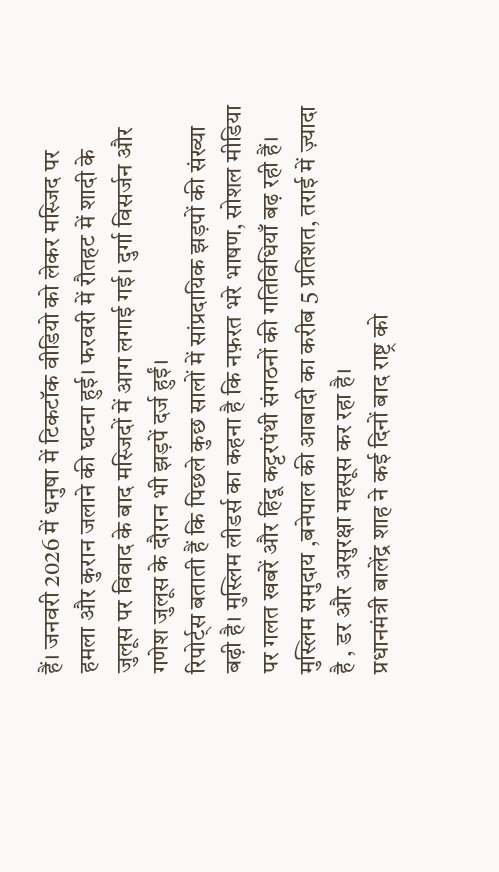हैं। जनवरी 2026 में धनुषा में टिकटॉक वीडियो को लेकर मस्जिद पर हमला और कुरान जलाने की घटना हुई। फरवरी में रौतहट में शादी के जुलूस पर विवाद के बाद मस्जिदों में आग लगाई गई। दुर्गा विसर्जन और गणेश जुलूस के दौरान भी झड़पें दर्ज हुईं।
रिपोर्ट्स बताती हैं कि पिछले कुछ सालों में सांप्रदायिक झड़पों की संख्या बढ़ी है। मुस्लिम लीडर्स का कहना है कि नफ़रत भरे भाषण, सोशल मीडिया पर गलत खबरें और हिंदू कट्टरपंथी संगठनों की गतिविधियाँ बढ़ रही हैं। मुस्लिम समुदाय ,बनेपाल की आबादी का करीब 5 प्रतिशत, तराई में ज़्यादा है , डर और असुरक्षा महसूस कर रहा है।
प्रधानमंत्री बालेंद्र शाह ने कई दिनों बाद राष्ट्र को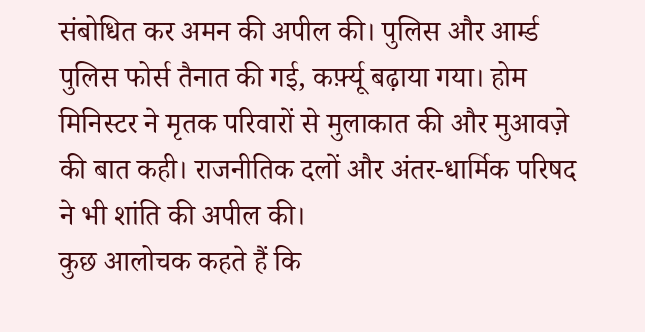संबोधित कर अमन की अपील की। पुलिस और आर्म्ड पुलिस फोर्स तैनात की गई, कर्फ़्यू बढ़ाया गया। होम मिनिस्टर ने मृतक परिवारों से मुलाकात की और मुआवज़े की बात कही। राजनीतिक दलों और अंतर-धार्मिक परिषद ने भी शांति की अपील की।
कुछ आलोचक कहते हैं कि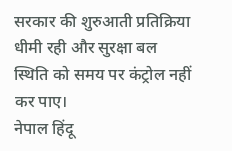सरकार की शुरुआती प्रतिक्रिया धीमी रही और सुरक्षा बल स्थिति को समय पर कंट्रोल नहीं कर पाए।
नेपाल हिंदू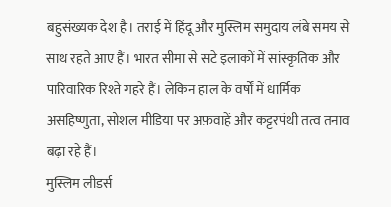बहुसंख्यक देश है। तराई में हिंदू और मुस्लिम समुदाय लंबे समय से साथ रहते आए हैं। भारत सीमा से सटे इलाकों में सांस्कृतिक और पारिवारिक रिश्ते गहरे हैं। लेकिन हाल के वर्षों में धार्मिक असहिष्णुता, सोशल मीडिया पर अफ़वाहें और कट्टरपंथी तत्व तनाव बढ़ा रहे हैं।
मुस्लिम लीडर्स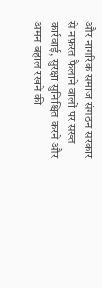और नागरिक समाज संगठन सरकार से नफ़रत फैलाने वालों पर सख्त कार्रवाई, सुरक्षा सुनिश्चित करने और अमन बहाल रखने की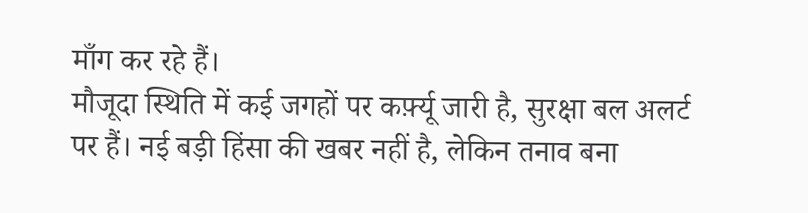माँग कर रहे हैं।
मौजूदा स्थिति में कई जगहों पर कर्फ़्यू जारी है, सुरक्षा बल अलर्ट पर हैं। नई बड़ी हिंसा की खबर नहीं है, लेकिन तनाव बना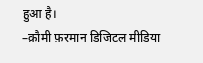हुआ है।
–क़ौमी फ़रमान डिजिटल मीडिया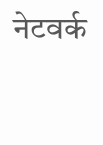नेटवर्क